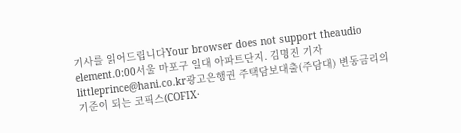기사를 읽어드립니다Your browser does not support theaudio element.0:00서울 마포구 일대 아파트단지. 김명진 기자 littleprince@hani.co.kr광고은행권 주택담보대출(주담대) 변동금리의 기준이 되는 코픽스(COFIX·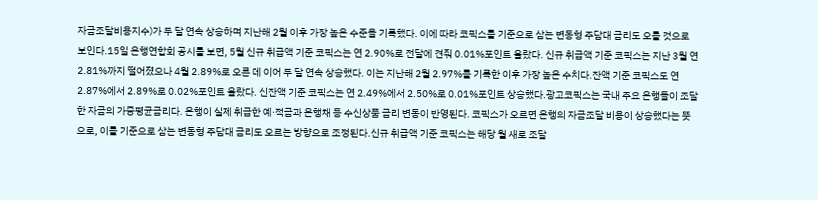자금조달비용지수)가 두 달 연속 상승하며 지난해 2월 이후 가장 높은 수준을 기록했다. 이에 따라 코픽스를 기준으로 삼는 변동형 주담대 금리도 오를 것으로 보인다.15일 은행연합회 공시를 보면, 5월 신규 취급액 기준 코픽스는 연 2.90%로 전달에 견줘 0.01%포인트 올랐다. 신규 취급액 기준 코픽스는 지난 3월 연 2.81%까지 떨어졌으나 4월 2.89%로 오른 데 이어 두 달 연속 상승했다. 이는 지난해 2월 2.97%를 기록한 이후 가장 높은 수치다.잔액 기준 코픽스도 연 2.87%에서 2.89%로 0.02%포인트 올랐다. 신잔액 기준 코픽스는 연 2.49%에서 2.50%로 0.01%포인트 상승했다.광고코픽스는 국내 주요 은행들이 조달한 자금의 가중평균금리다. 은행이 실제 취급한 예·적금과 은행채 등 수신상품 금리 변동이 반영된다. 코픽스가 오르면 은행의 자금조달 비용이 상승했다는 뜻으로, 이를 기준으로 삼는 변동형 주담대 금리도 오르는 방향으로 조정된다.신규 취급액 기준 코픽스는 해당 월 새로 조달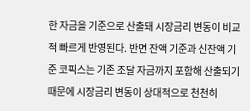한 자금을 기준으로 산출돼 시장금리 변동이 비교적 빠르게 반영된다. 반면 잔액 기준과 신잔액 기준 코픽스는 기존 조달 자금까지 포함해 산출되기 때문에 시장금리 변동이 상대적으로 천천히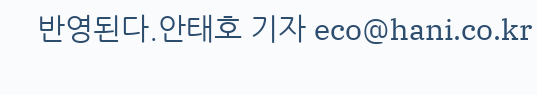반영된다.안태호 기자 eco@hani.co.kr